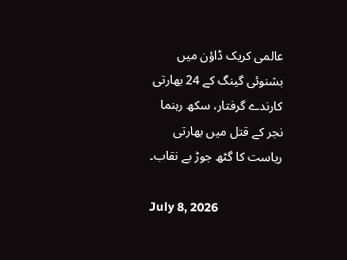عالمی کریک ڈاؤن میں بشنوئی گینگ کے 24 بھارتی کارندے گرفتار، سکھ رہنما نجر کے قتل میں بھارتی ریاست کا گٹھ جوڑ بے نقاب۔

July 8, 2026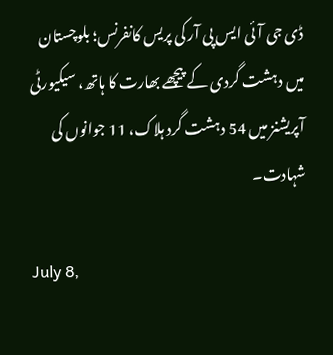ڈی جی آئی ایس پی آر کی پریس کانفرنس؛ بلوچستان میں دہشت گردی کے پیچھے بھارت کا ہاتھ، سیکیورٹی آپریشنز میں 54 دہشت گرد ہلاک، 11 جوانوں کی شہادت۔

July 8,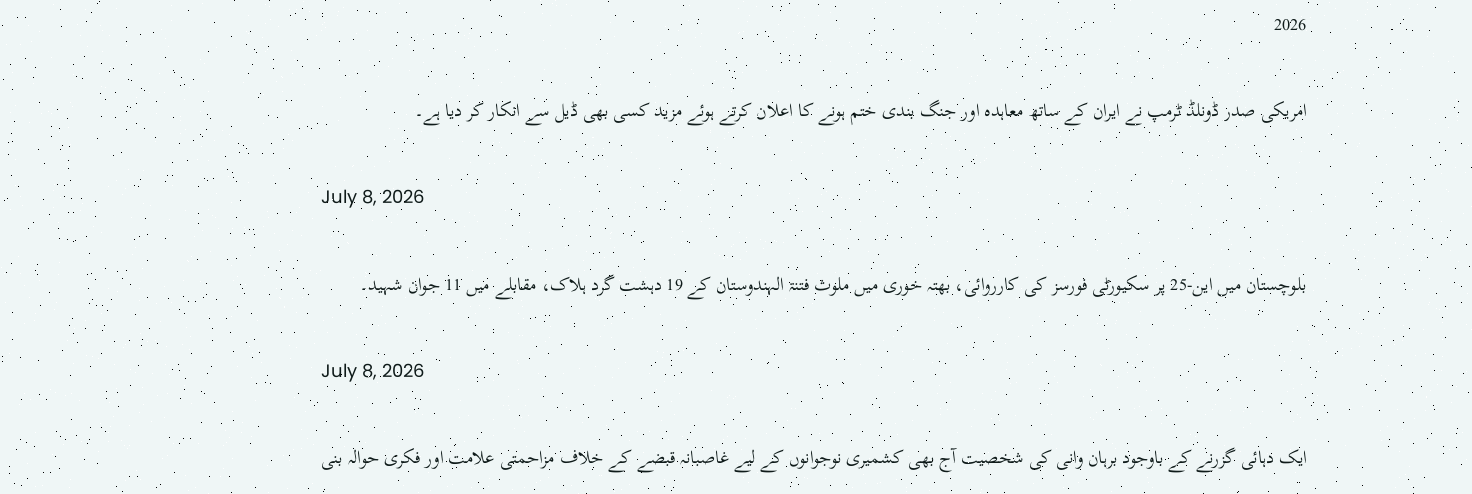2026

امریکی صدر ڈونلڈ ٹرمپ نے ایران کے ساتھ معاہدہ اور جنگ بندی ختم ہونے کا اعلان کرتے ہوئے مزید کسی بھی ڈیل سے انکار کر دیا ہے۔

July 8, 2026

بلوچستان میں این-25 پر سکیورٹی فورسز کی کارروائی، بھتہ خوری میں ملوث فتنۃ الہندوستان کے 19 دہشت گرد ہلاک، مقابلے میں 11 جوان شہید۔

July 8, 2026

ایک دہائی گزرنے کے باوجود برہان وانی کی شخصیت آج بھی کشمیری نوجوانوں کے لیے غاصبانہ قبضے کے خلاف مزاحمتی علامت اور فکری حوالہ بنی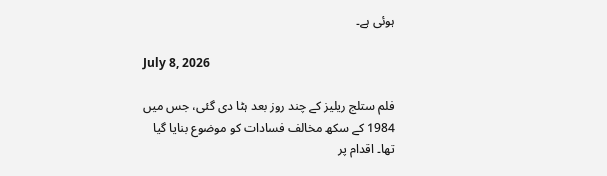ہوئی ہے۔

July 8, 2026

فلم ستلج ریلیز کے چند روز بعد ہٹا دی گئی، جس میں 1984 کے سکھ مخالف فسادات کو موضوع بنایا گیا تھا۔ اقدام پر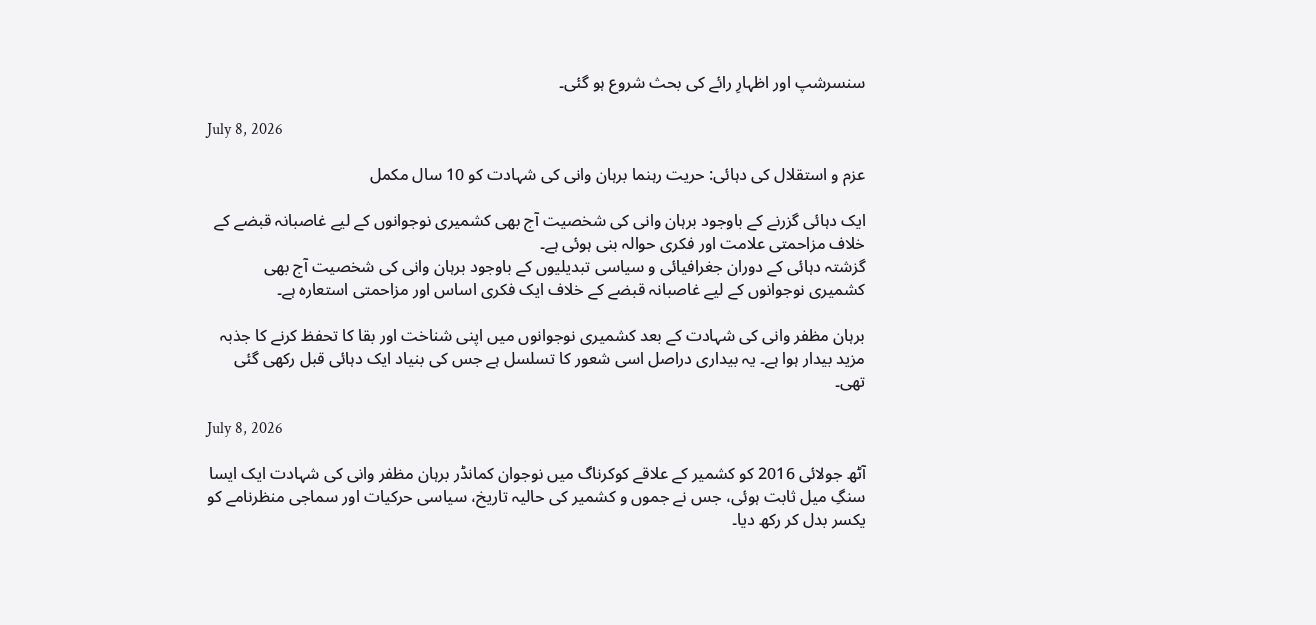سنسرشپ اور اظہارِ رائے کی بحث شروع ہو گئی۔

July 8, 2026

عزم و استقلال کی دہائی: حریت رہنما برہان وانی کی شہادت کو 10 سال مکمل

ایک دہائی گزرنے کے باوجود برہان وانی کی شخصیت آج بھی کشمیری نوجوانوں کے لیے غاصبانہ قبضے کے خلاف مزاحمتی علامت اور فکری حوالہ بنی ہوئی ہے۔
گزشتہ دہائی کے دوران جغرافیائی و سیاسی تبدیلیوں کے باوجود برہان وانی کی شخصیت آج بھی کشمیری نوجوانوں کے لیے غاصبانہ قبضے کے خلاف ایک فکری اساس اور مزاحمتی استعارہ ہے۔

برہان مظفر وانی کی شہادت کے بعد کشمیری نوجوانوں میں اپنی شناخت اور بقا کا تحفظ کرنے کا جذبہ مزید بیدار ہوا ہے۔ یہ بیداری دراصل اسی شعور کا تسلسل ہے جس کی بنیاد ایک دہائی قبل رکھی گئی تھی۔

July 8, 2026

آٹھ جولائی 2016 کو کشمیر کے علاقے کوکرناگ میں نوجوان کمانڈر برہان مظفر وانی کی شہادت ایک ایسا سنگِ میل ثابت ہوئی، جس نے جموں و کشمیر کی حالیہ تاریخ، سیاسی حرکیات اور سماجی منظرنامے کو یکسر بدل کر رکھ دیا۔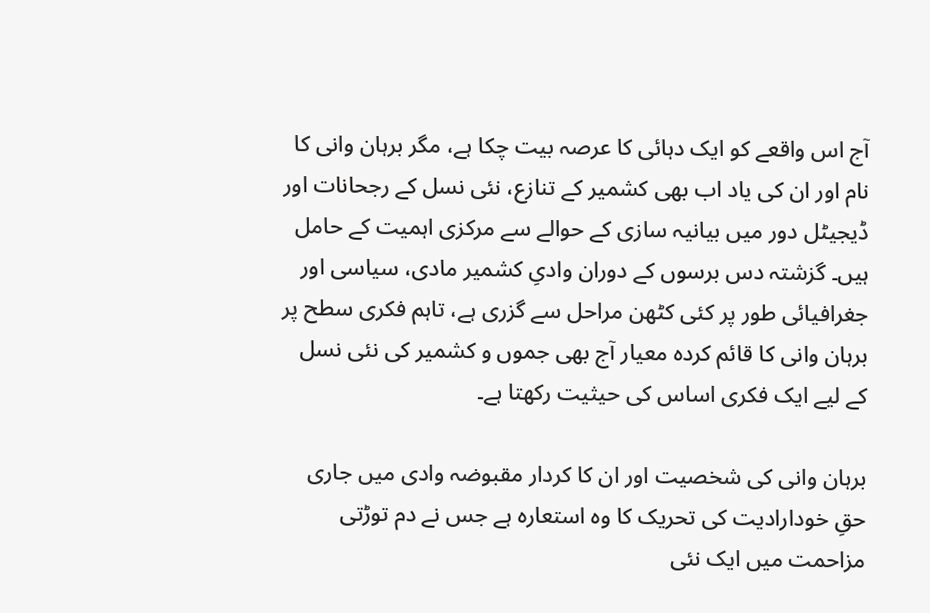آج اس واقعے کو ایک دہائی کا عرصہ بیت چکا ہے، مگر برہان وانی کا نام اور ان کی یاد اب بھی کشمیر کے تنازع، نئی نسل کے رجحانات اور ڈیجیٹل دور میں بیانیہ سازی کے حوالے سے مرکزی اہمیت کے حامل ہیں۔ گزشتہ دس برسوں کے دوران وادیِ کشمیر مادی، سیاسی اور جغرافیائی طور پر کئی کٹھن مراحل سے گزری ہے، تاہم فکری سطح پر برہان وانی کا قائم کردہ معیار آج بھی جموں و کشمیر کی نئی نسل کے لیے ایک فکری اساس کی حیثیت رکھتا ہے۔

برہان وانی کی شخصیت اور ان کا کردار مقبوضہ وادی میں جاری حقِ خودارادیت کی تحریک کا وہ استعارہ ہے جس نے دم توڑتی مزاحمت میں ایک نئی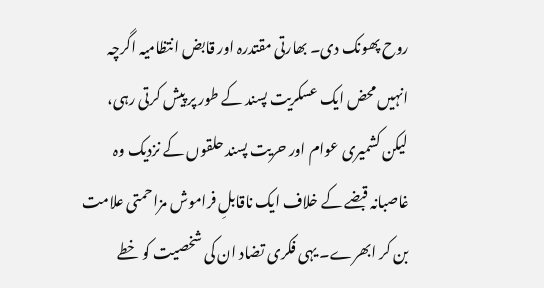روح پھونک دی۔ بھارتی مقتدرہ اور قابض انتظامیہ اگرچہ انہیں محض ایک عسکریت پسند کے طور پر پیش کرتی رہی، لیکن کشمیری عوام اور حریت پسند حلقوں کے نزدیک وہ غاصبانہ قبضے کے خلاف ایک ناقابلِ فراموش مزاحمتی علامت بن کر ابھرے۔ یہی فکری تضاد ان کی شخصیت کو خطے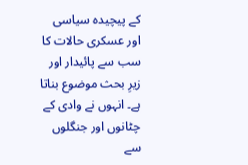کے پیچیدہ سیاسی اور عسکری حالات کا سب سے پائیدار اور زیرِ بحث موضوع بناتا ہے۔ انہوں نے وادی کے چٹانوں اور جنگلوں سے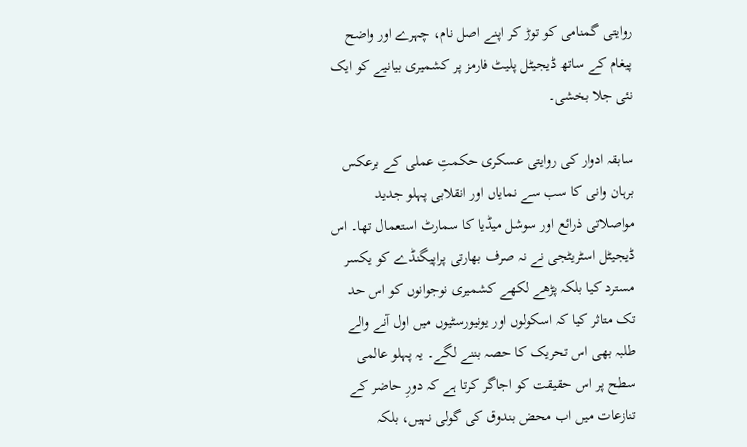روایتی گمنامی کو توڑ کر اپنے اصل نام، چہرے اور واضح پیغام کے ساتھ ڈیجیٹل پلیٹ فارمز پر کشمیری بیانیے کو ایک نئی جلا بخشی۔

سابقہ ادوار کی روایتی عسکری حکمتِ عملی کے برعکس برہان وانی کا سب سے نمایاں اور انقلابی پہلو جدید مواصلاتی ذرائع اور سوشل میڈیا کا سمارٹ استعمال تھا۔ اس ڈیجیٹل اسٹریٹجی نے نہ صرف بھارتی پراپیگنڈے کو یکسر مسترد کیا بلکہ پڑھے لکھے کشمیری نوجوانوں کو اس حد تک متاثر کیا کہ اسکولوں اور یونیورسٹیوں میں اول آنے والے طلبہ بھی اس تحریک کا حصہ بننے لگے۔ یہ پہلو عالمی سطح پر اس حقیقت کو اجاگر کرتا ہے کہ دورِ حاضر کے تنازعات میں اب محض بندوق کی گولی نہیں، بلکہ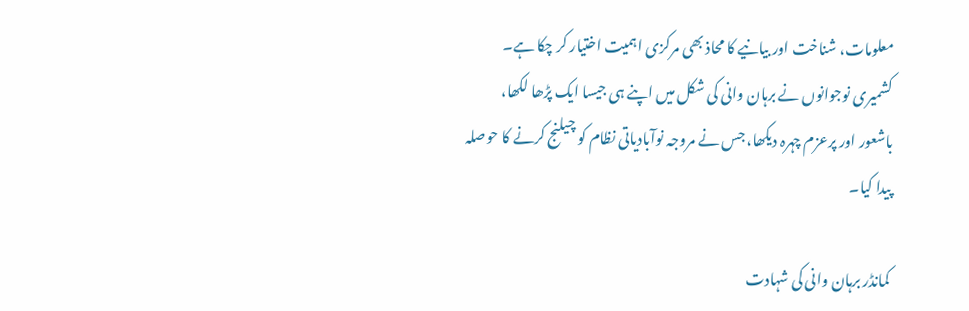معلومات، شناخت اور بیانیے کا محاذ بھی مرکزی اہمیت اختیار کر چکا ہے۔ کشمیری نوجوانوں نے برہان وانی کی شکل میں اپنے ہی جیسا ایک پڑھا لکھا، باشعور اور پرعزم چہرہ دیکھا، جس نے مروجہ نوآبادیاتی نظام کو چیلنج کرنے کا حوصلہ پیدا کیا۔

کمانڈر برہان وانی کی شہادت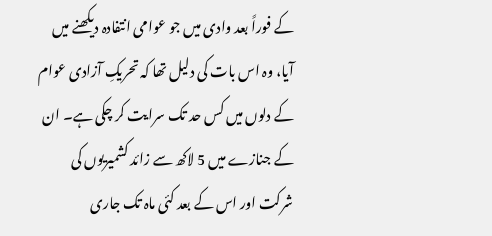کے فوراً بعد وادی میں جو عوامی انتفادہ دیکھنے میں آیا، وہ اس بات کی دلیل تھا کہ تحریکِ آزادی عوام کے دلوں میں کس حد تک سرایت کر چکی ہے۔ ان کے جنازے میں 5 لاکھ سے زائد کشمیریوں کی شرکت اور اس کے بعد کئی ماہ تک جاری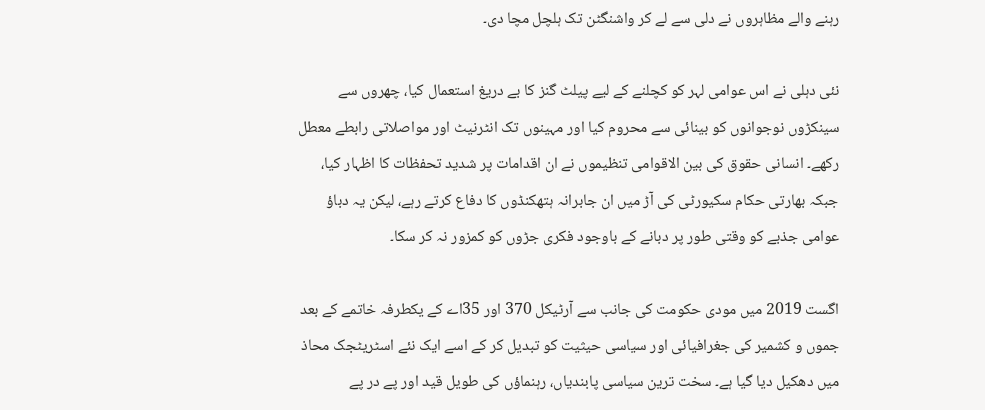رہنے والے مظاہروں نے دلی سے لے کر واشنگٹن تک ہلچل مچا دی۔

نئی دہلی نے اس عوامی لہر کو کچلنے کے لیے پیلٹ گنز کا بے دریغ استعمال کیا، چھروں سے سینکڑوں نوجوانوں کو بینائی سے محروم کیا اور مہینوں تک انٹرنیٹ اور مواصلاتی رابطے معطل رکھے۔ انسانی حقوق کی بین الاقوامی تنظیموں نے ان اقدامات پر شدید تحفظات کا اظہار کیا، جبکہ بھارتی حکام سکیورٹی کی آڑ میں ان جابرانہ ہتھکنڈوں کا دفاع کرتے رہے، لیکن یہ دباؤ عوامی جذبے کو وقتی طور پر دبانے کے باوجود فکری جڑوں کو کمزور نہ کر سکا۔

اگست 2019 میں مودی حکومت کی جانب سے آرٹیکل 370 اور 35اے کے یکطرفہ خاتمے کے بعد جموں و کشمیر کی جغرافیائی اور سیاسی حیثیت کو تبدیل کر کے اسے ایک نئے اسٹریٹجک محاذ میں دھکیل دیا گیا ہے۔ سخت ترین سیاسی پابندیاں، رہنماؤں کی طویل قید اور پے در پے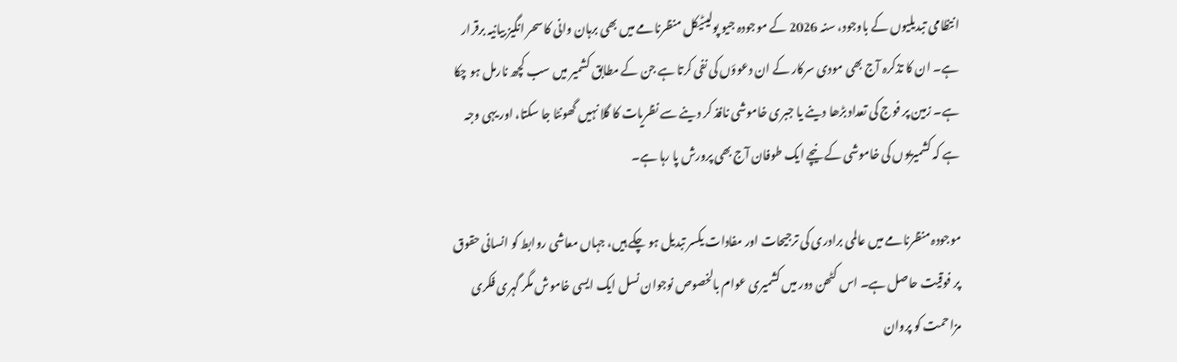انتظامی تبدیلیوں کے باوجود، سنہ 2026 کے موجودہ جیو پولیٹیکل منظرنامے میں بھی برہان وانی کا سحر انگیز بیانیہ برقرار ہے۔ ان کا تذکرہ آج بھی مودی سرکار کے ان دعوؤں کی نفی کرتا ہے جن کے مطابق کشمیر میں سب کچھ نارمل ہو چکا ہے۔ زمین پر فوج کی تعداد بڑھا دینے یا جبری خاموشی نافذ کر دینے سے نظریات کا گلا نہیں گھونٹا جا سکتا، اور یہی وجہ ہے کہ کشمیریوں کی خاموشی کے نیچے ایک طوفان آج بھی پرورش پا رہا ہے۔

موجودہ منظرنامے میں عالمی برادری کی ترجیحات اور مفادات یکسر تبدیل ہو چکے ہیں، جہاں معاشی روابط کو انسانی حقوق پر فوقیت حاصل ہے۔ اس کٹھن دور میں کشمیری عوام بالخصوص نوجوان نسل ایک ایسی خاموش مگر گہری فکری مزاحمت کو پروان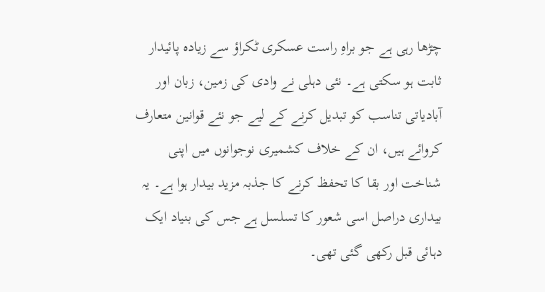چڑھا رہی ہے جو براہِ راست عسکری ٹکراؤ سے زیادہ پائیدار ثابت ہو سکتی ہے۔ نئی دہلی نے وادی کی زمین، زبان اور آبادیاتی تناسب کو تبدیل کرنے کے لیے جو نئے قوانین متعارف کروائے ہیں، ان کے خلاف کشمیری نوجوانوں میں اپنی شناخت اور بقا کا تحفظ کرنے کا جذبہ مزید بیدار ہوا ہے۔ یہ بیداری دراصل اسی شعور کا تسلسل ہے جس کی بنیاد ایک دہائی قبل رکھی گئی تھی۔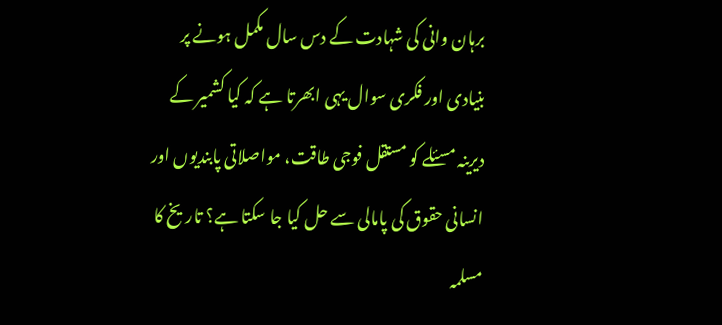برہان وانی کی شہادت کے دس سال مکمل ہونے پر بنیادی اور فکری سوال یہی ابھرتا ہے کہ کیا کشمیر کے دیرینہ مسئلے کو مستقل فوجی طاقت، مواصلاتی پابندیوں اور انسانی حقوق کی پامالی سے حل کیا جا سکتا ہے؟ تاریخ کا مسلمہ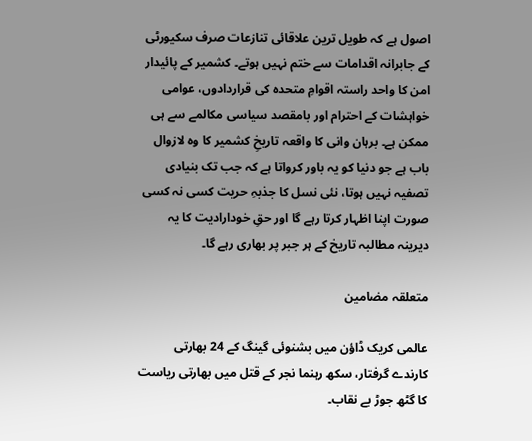اصول ہے کہ طویل ترین علاقائی تنازعات صرف سکیورٹی کے جابرانہ اقدامات سے ختم نہیں ہوتے۔ کشمیر کے پائیدار امن کا واحد راستہ اقوامِ متحدہ کی قراردادوں، عوامی خواہشات کے احترام اور بامقصد سیاسی مکالمے سے ہی ممکن ہے۔ برہان وانی کا واقعہ تاریخِ کشمیر کا وہ لازوال باب ہے جو دنیا کو یہ باور کرواتا ہے کہ جب تک بنیادی تصفیہ نہیں ہوتا، نئی نسل کا جذبہِ حریت کسی نہ کسی صورت اپنا اظہار کرتا رہے گا اور حقِ خودارادیت کا یہ دیرینہ مطالبہ تاریخ کے ہر جبر پر بھاری رہے گا۔

متعلقہ مضامین

عالمی کریک ڈاؤن میں بشنوئی گینگ کے 24 بھارتی کارندے گرفتار، سکھ رہنما نجر کے قتل میں بھارتی ریاست کا گٹھ جوڑ بے نقاب۔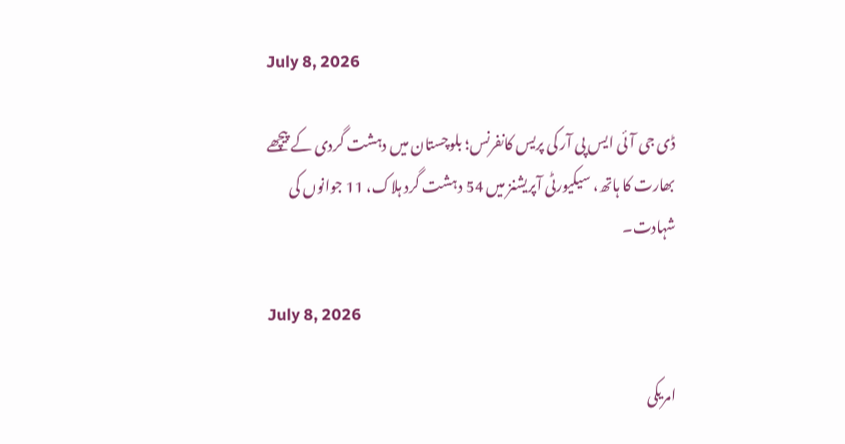July 8, 2026

ڈی جی آئی ایس پی آر کی پریس کانفرنس؛ بلوچستان میں دہشت گردی کے پیچھے بھارت کا ہاتھ، سیکیورٹی آپریشنز میں 54 دہشت گرد ہلاک، 11 جوانوں کی شہادت۔

July 8, 2026

امریکی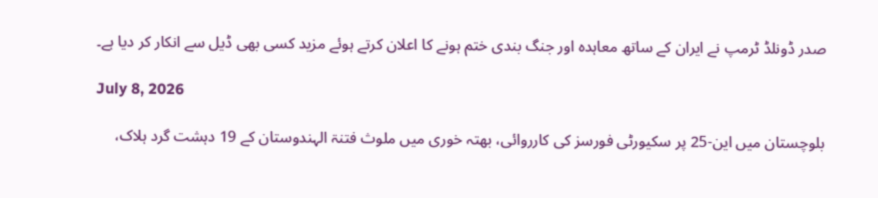صدر ڈونلڈ ٹرمپ نے ایران کے ساتھ معاہدہ اور جنگ بندی ختم ہونے کا اعلان کرتے ہوئے مزید کسی بھی ڈیل سے انکار کر دیا ہے۔

July 8, 2026

بلوچستان میں این-25 پر سکیورٹی فورسز کی کارروائی، بھتہ خوری میں ملوث فتنۃ الہندوستان کے 19 دہشت گرد ہلاک،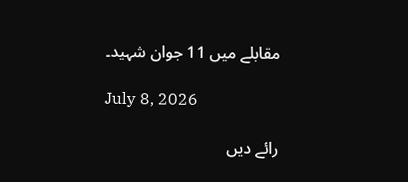مقابلے میں 11 جوان شہید۔

July 8, 2026

رائے دیں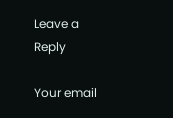Leave a Reply

Your email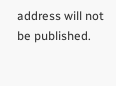address will not be published.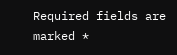Required fields are marked *